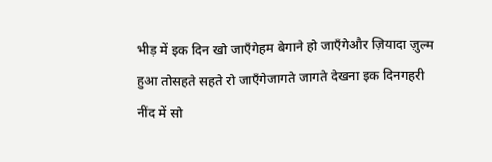भीड़ में इक दिन खो जाऍंगेहम बेगाने हो जाऍंगेऔर ज़ियादा ज़ुल्म हुआ तोसहते सहते रो जाऍंगेजागते जागते देखना इक दिनगहरी नींद में सो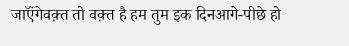जाऍंगेवक़्त तो वक़्त है हम तुम इक दिनआगे-पीछे हो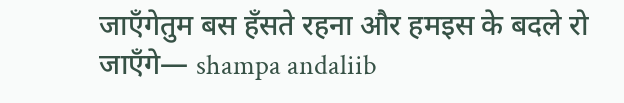जाऍंगेतुम बस हँसते रहना और हमइस के बदले रो जाऍंगे— shampa andaliib